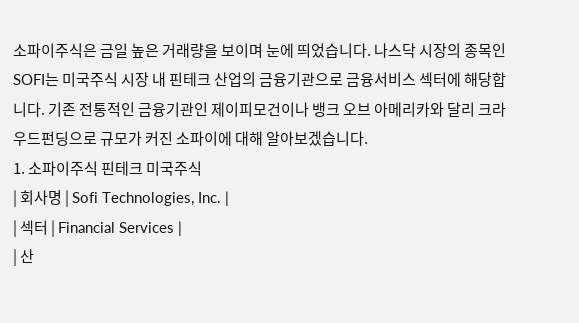소파이주식은 금일 높은 거래량을 보이며 눈에 띄었습니다. 나스닥 시장의 종목인 SOFI는 미국주식 시장 내 핀테크 산업의 금융기관으로 금융서비스 섹터에 해당합니다. 기존 전통적인 금융기관인 제이피모건이나 뱅크 오브 아메리카와 달리 크라우드펀딩으로 규모가 커진 소파이에 대해 알아보겠습니다.
1. 소파이주식 핀테크 미국주식
| 회사명 | Sofi Technologies, Inc. |
| 섹터 | Financial Services |
| 산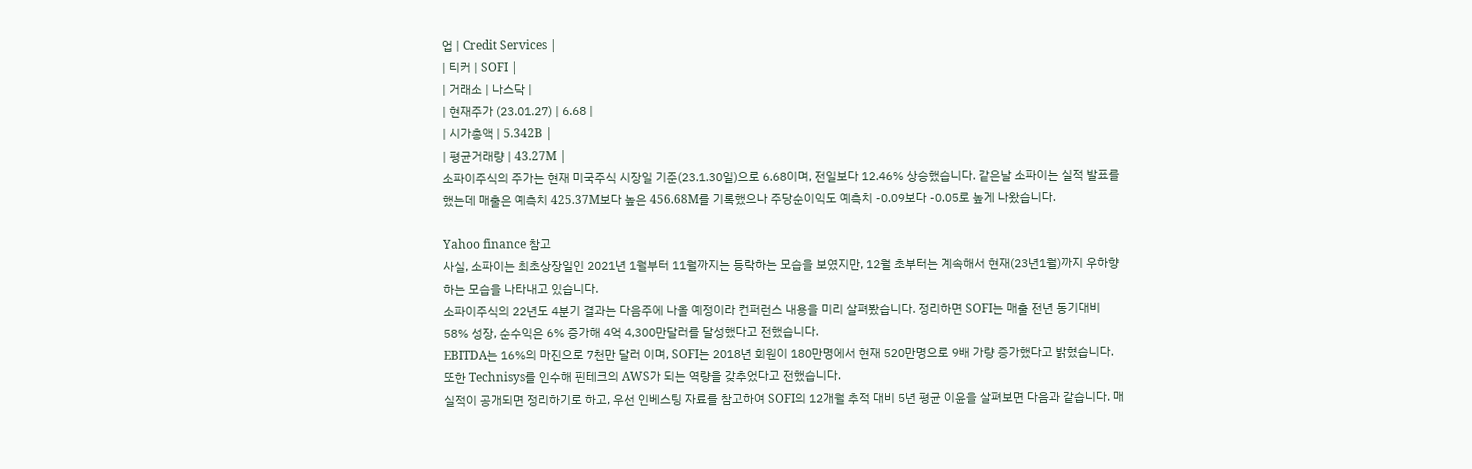업 | Credit Services |
| 티커 | SOFI |
| 거래소 | 나스닥 |
| 현재주가 (23.01.27) | 6.68 |
| 시가총액 | 5.342B |
| 평균거래량 | 43.27M |
소파이주식의 주가는 현재 미국주식 시장일 기준(23.1.30일)으로 6.68이며, 전일보다 12.46% 상승했습니다. 같은날 소파이는 실적 발표를 했는데 매출은 예측치 425.37M보다 높은 456.68M를 기록했으나 주당순이익도 예측치 -0.09보다 -0.05로 높게 나왔습니다.

Yahoo finance 참고
사실, 소파이는 최초상장일인 2021년 1월부터 11월까지는 등락하는 모습을 보였지만, 12월 초부터는 계속해서 현재(23년1월)까지 우하향하는 모습을 나타내고 있습니다.
소파이주식의 22년도 4분기 결과는 다음주에 나올 예정이라 컨퍼런스 내용을 미리 살펴봤습니다. 정리하면 SOFI는 매출 전년 동기대비 58% 성장, 순수익은 6% 증가해 4억 4,300만달러를 달성했다고 전했습니다.
EBITDA는 16%의 마진으로 7천만 달러 이며, SOFI는 2018년 회원이 180만명에서 현재 520만명으로 9배 가량 증가했다고 밝혔습니다. 또한 Technisys를 인수해 핀테크의 AWS가 되는 역량을 갖추었다고 전했습니다.
실적이 공개되면 정리하기로 하고, 우선 인베스팅 자료를 참고하여 SOFI의 12개월 추적 대비 5년 평균 이윤을 살펴보면 다음과 같습니다. 매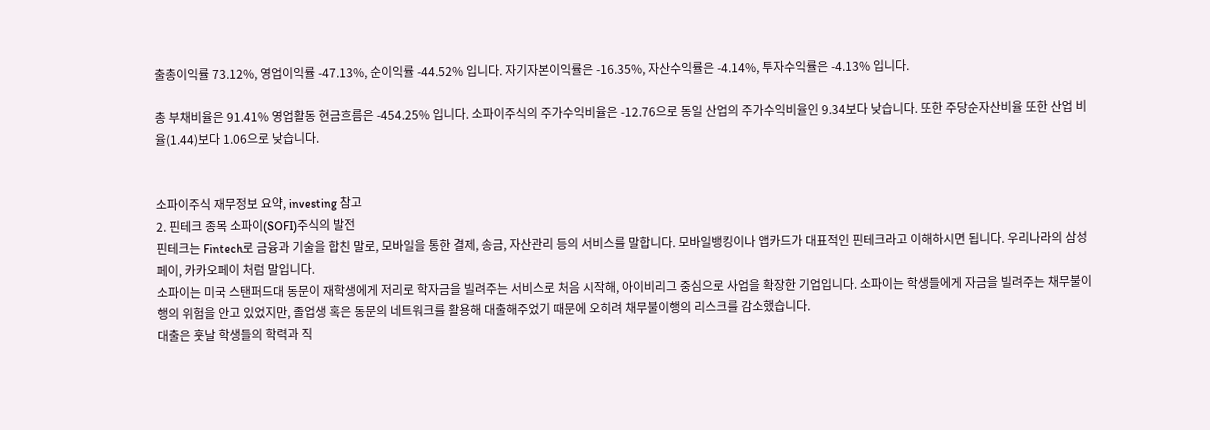출총이익률 73.12%, 영업이익률 -47.13%, 순이익률 -44.52% 입니다. 자기자본이익률은 -16.35%, 자산수익률은 -4.14%, 투자수익률은 -4.13% 입니다.

총 부채비율은 91.41% 영업활동 현금흐름은 -454.25% 입니다. 소파이주식의 주가수익비율은 -12.76으로 동일 산업의 주가수익비율인 9.34보다 낮습니다. 또한 주당순자산비율 또한 산업 비율(1.44)보다 1.06으로 낮습니다.


소파이주식 재무정보 요약, investing 참고
2. 핀테크 종목 소파이(SOFI)주식의 발전
핀테크는 Fintech로 금융과 기술을 합친 말로, 모바일을 통한 결제, 송금, 자산관리 등의 서비스를 말합니다. 모바일뱅킹이나 앱카드가 대표적인 핀테크라고 이해하시면 됩니다. 우리나라의 삼성페이, 카카오페이 처럼 말입니다.
소파이는 미국 스탠퍼드대 동문이 재학생에게 저리로 학자금을 빌려주는 서비스로 처음 시작해, 아이비리그 중심으로 사업을 확장한 기업입니다. 소파이는 학생들에게 자금을 빌려주는 채무불이행의 위험을 안고 있었지만, 졸업생 혹은 동문의 네트워크를 활용해 대출해주었기 때문에 오히려 채무불이행의 리스크를 감소했습니다.
대출은 훗날 학생들의 학력과 직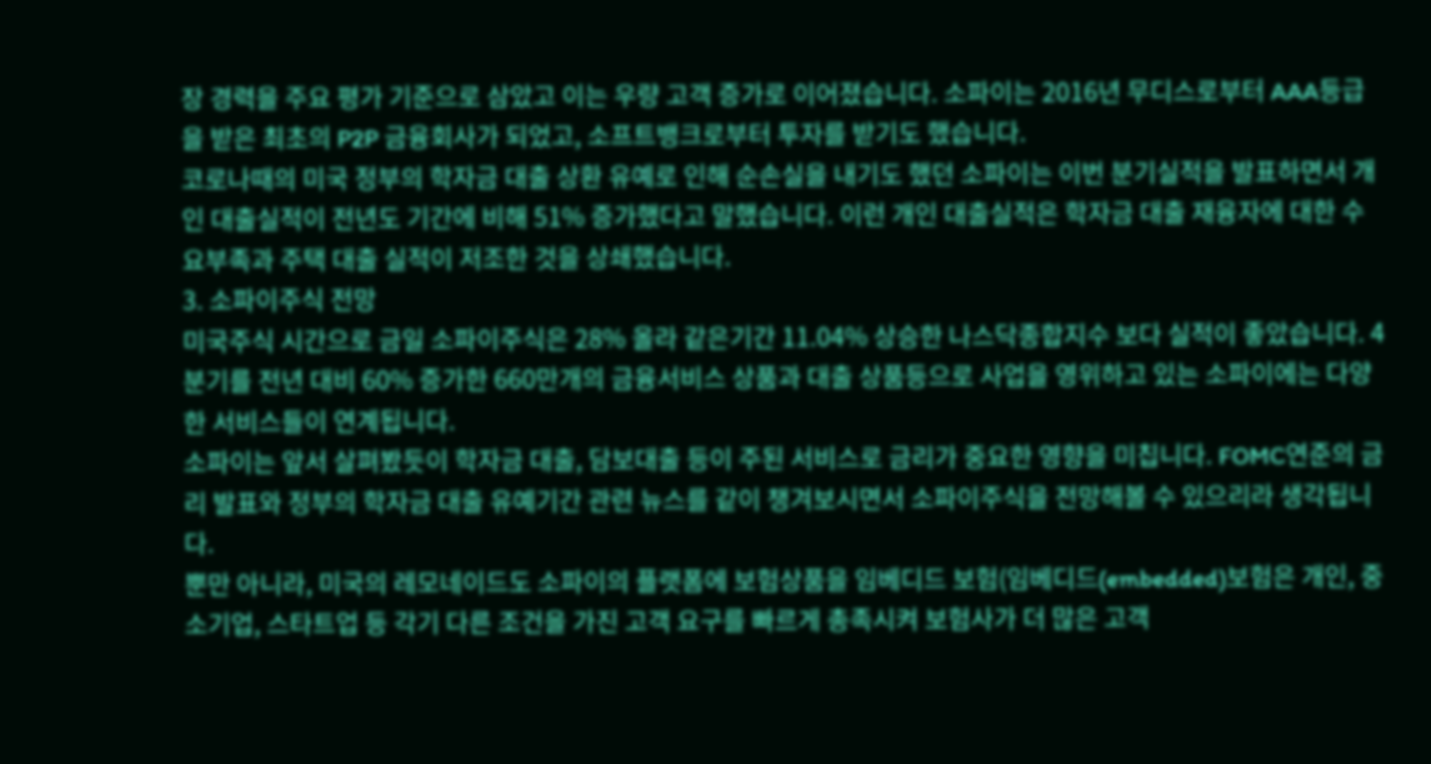장 경력을 주요 평가 기준으로 삼았고 이는 우량 고객 증가로 이어졌습니다. 소파이는 2016년 무디스로부터 AAA등급을 받은 최초의 P2P 금융회사가 되었고, 소프트뱅크로부터 투자를 받기도 했습니다.
코로나때의 미국 정부의 학자금 대출 상환 유예로 인해 순손실을 내기도 했던 소파이는 이번 분기실적을 발표하면서 개인 대출실적이 전년도 기간에 비해 51% 증가했다고 말했습니다. 이런 개인 대출실적은 학자금 대출 재융자에 대한 수요부족과 주택 대출 실적이 저조한 것을 상쇄했습니다.
3. 소파이주식 전망
미국주식 시간으로 금일 소파이주식은 28% 올라 같은기간 11.04% 상승한 나스닥종합지수 보다 실적이 좋았습니다. 4분기를 전년 대비 60% 증가한 660만개의 금융서비스 상품과 대출 상품등으로 사업을 영위하고 있는 소파이에는 다양한 서비스들이 연계됩니다.
소파이는 앞서 살펴봤듯이 학자금 대출, 담보대출 등이 주된 서비스로 금리가 중요한 영향을 미칩니다. FOMC연준의 금리 발표와 정부의 학자금 대출 유예기간 관련 뉴스를 같이 챙겨보시면서 소파이주식을 전망해볼 수 있으리라 생각됩니다.
뿐만 아니라, 미국의 레모네이드도 소파이의 플랫폼에 보험상품을 임베디드 보험(임베디드(embedded)보험은 개인, 중소기업, 스타트업 등 각기 다른 조건을 가진 고객 요구를 빠르게 총족시켜 보험사가 더 많은 고객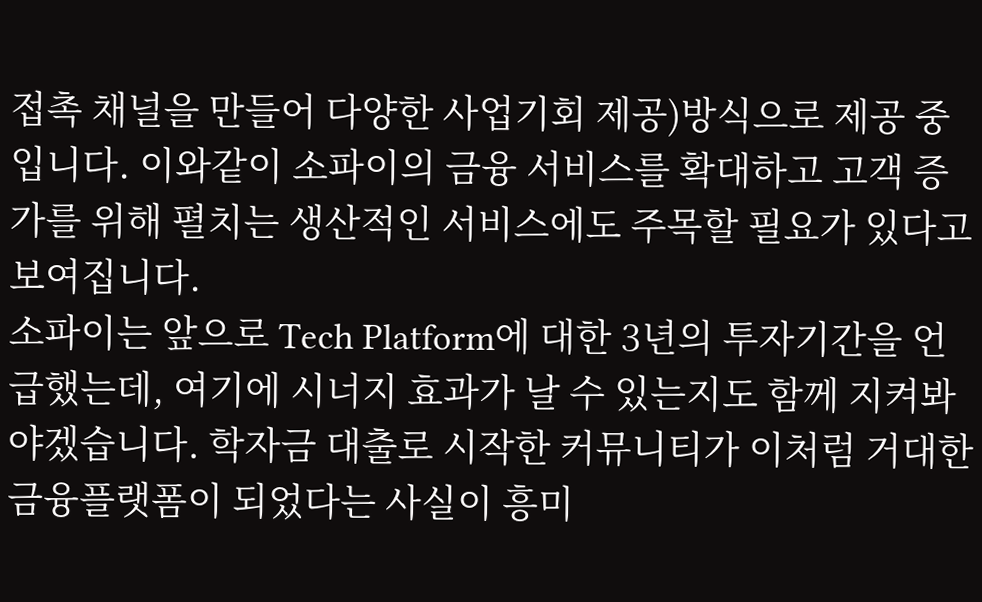접촉 채널을 만들어 다양한 사업기회 제공)방식으로 제공 중입니다. 이와같이 소파이의 금융 서비스를 확대하고 고객 증가를 위해 펼치는 생산적인 서비스에도 주목할 필요가 있다고 보여집니다.
소파이는 앞으로 Tech Platform에 대한 3년의 투자기간을 언급했는데, 여기에 시너지 효과가 날 수 있는지도 함께 지켜봐야겠습니다. 학자금 대출로 시작한 커뮤니티가 이처럼 거대한 금융플랫폼이 되었다는 사실이 흥미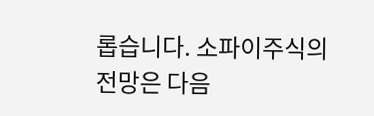롭습니다. 소파이주식의 전망은 다음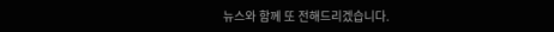뉴스와 함께 또 전해드리겠습니다.